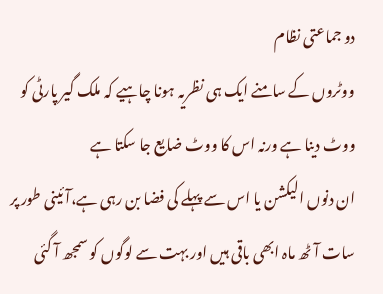دو جماعتی نظام
ووٹروں کے سامنے ایک ہی نظریہ ہونا چاہیے کہ ملک گیر پارٹی کو ووٹ دینا ہے ورنہ اس کا ووٹ ضایع جا سکتا ہے
ان دنوں الیکشن یا اس سے پہلے کی فضا بن رہی ہے،آئینی طور پر سات آٹھ ماہ ابھی باقی ہیں اور بہت سے لوگوں کو سمجھ آ گئی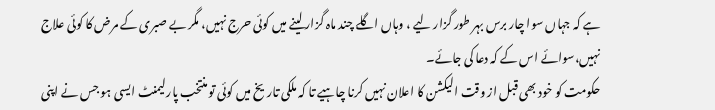ہے کہ جہاں سوا چار برس بہر طور گزار لیے ، وہاں اگلے چند ماہ گزار لینے میں کوئی حرج نہیں، مگر بے صبری کے مرض کا کوئی علاج نہیں،سوائے اس کے کہ دعا کی جائے۔
حکومت کو خود بھی قبل از وقت الیکشن کا اعلان نہیں کرنا چاہیے تا کہ ملکی تاریخ میں کوئی تو منتخب پارلیمنٹ ایسی ہو جس نے اپنی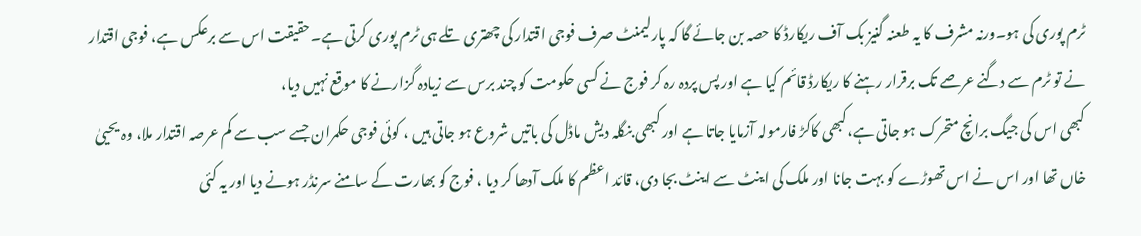ٹرم پوری کی ہو۔ورنہ مشرف کا یہ طعنہ گنیز بک آف ریکارڈ کا حصہ بن جائے گا کہ پارلیمنٹ صرف فوجی اقتدار کی چھتری تلے ہی ٹرم پوری کرتی ہے۔حقیقت اس سے برعکس ہے، فوجی اقتدار نے تو ٹرم سے دگنے عرصے تک برقرار رہنے کا ریکارڈ قائم کیا ہے اور پس پردہ رہ کر فوج نے کسی حکومت کو چند برس سے زیادہ گزارنے کا موقع نہیں دیا،
کبھی اس کی جیگ برانچ متحرک ہو جاتی ہے،کبھی کاکڑ فارمولہ آزمایا جاتا ہے اور کبھی بنگلہ دیش ماڈل کی باتیں شروع ہو جاتی ہیں ، کوئی فوجی حکمران جسے سب سے کم عرصہ اقتدار ملا، وہ یحییٰ خاں تھا اور اس نے اس تھوڑے کو بہت جانا اور ملک کی اینٹ سے اینٹ بجا دی، قائد اعظم کا ملک آدھا کر دیا ، فوج کو بھارت کے سامنے سرنڈر ہونے دیا اور یہ کئی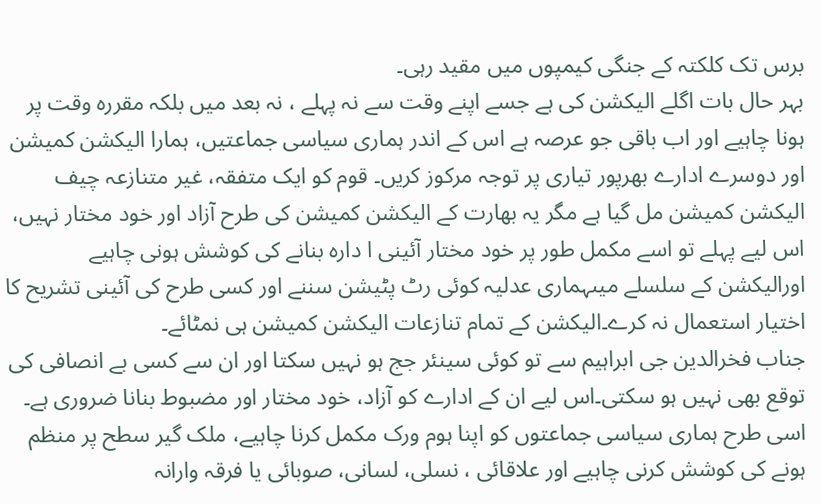برس تک کلکتہ کے جنگی کیمپوں میں مقید رہی۔
بہر حال بات اگلے الیکشن کی ہے جسے اپنے وقت سے نہ پہلے ، نہ بعد میں بلکہ مقررہ وقت پر ہونا چاہیے اور اب باقی جو عرصہ ہے اس کے اندر ہماری سیاسی جماعتیں، ہمارا الیکشن کمیشن اور دوسرے ادارے بھرپور تیاری پر توجہ مرکوز کریں۔ قوم کو ایک متفقہ، غیر متنازعہ چیف الیکشن کمیشن مل گیا ہے مگر یہ بھارت کے الیکشن کمیشن کی طرح آزاد اور خود مختار نہیں، اس لیے پہلے تو اسے مکمل طور پر خود مختار آئینی ا دارہ بنانے کی کوشش ہونی چاہیے اورالیکشن کے سلسلے میںہماری عدلیہ کوئی رٹ پٹیشن سننے اور کسی طرح کی آئینی تشریح کا اختیار استعمال نہ کرے۔الیکشن کے تمام تنازعات الیکشن کمیشن ہی نمٹائے۔
جناب فخرالدین جی ابراہیم سے تو کوئی سینئر جج ہو نہیں سکتا اور ان سے کسی بے انصافی کی توقع بھی نہیں ہو سکتی۔اس لیے ان کے ادارے کو آزاد، خود مختار اور مضبوط بنانا ضروری ہے۔ اسی طرح ہماری سیاسی جماعتوں کو اپنا ہوم ورک مکمل کرنا چاہیے، ملک گیر سطح پر منظم ہونے کی کوشش کرنی چاہیے اور علاقائی ، نسلی، لسانی، صوبائی یا فرقہ وارانہ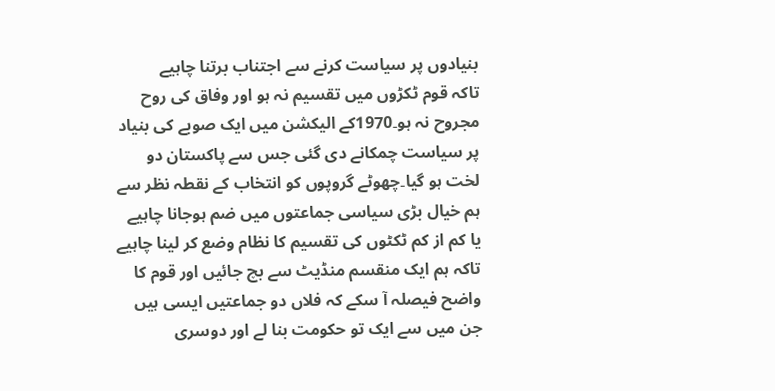بنیادوں پر سیاست کرنے سے اجتناب برتنا چاہیے
تاکہ قوم ٹکڑوں میں تقسیم نہ ہو اور وفاق کی روح مجروح نہ ہو۔1970کے الیکشن میں ایک صوبے کی بنیاد پر سیاست چمکانے دی گئی جس سے پاکستان دو لخت ہو گیا۔چھوٹے گروپوں کو انتخاب کے نقطہ نظر سے ہم خیال بڑی سیاسی جماعتوں میں ضم ہوجانا چاہیے یا کم از کم ٹکٹوں کی تقسیم کا نظام وضع کر لینا چاہیے تاکہ ہم ایک منقسم منڈیٹ سے بچ جائیں اور قوم کا واضح فیصلہ آ سکے کہ فلاں دو جماعتیں ایسی ہیں جن میں سے ایک تو حکومت بنا لے اور دوسری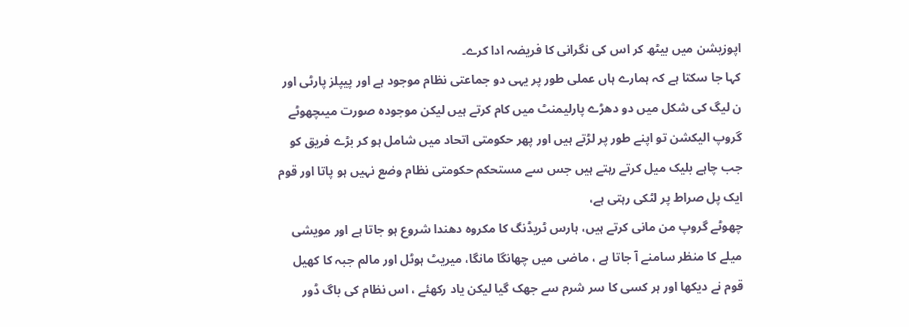اپوزیشن میں بیٹھ کر اس کی نگرانی کا فریضہ ادا کرے۔
کہا جا سکتا ہے کہ ہمارے ہاں عملی طور پر یہی دو جماعتی نظام موجود ہے اور پیپلز پارٹی اور ن لیگ کی شکل میں دو دھڑے پارلیمنٹ میں کام کرتے ہیں لیکن موجودہ صورت میںچھوٹے گروپ الیکشن تو اپنے طور پر لڑتے ہیں اور پھر حکومتی اتحاد میں شامل ہو کر بڑے فریق کو جب چاہے بلیک میل کرتے رہتے ہیں جس سے مستحکم حکومتی نظام وضع نہیں ہو پاتا اور قوم ایک پل صراط پر لٹکی رہتی ہے،
چھوٹے گروپ من مانی کرتے ہیں، ہارس ٹریڈنگ کا مکروہ دھندا شروع ہو جاتا ہے اور مویشی میلے کا منظر سامنے آ جاتا ہے ، ماضی میں چھانگا مانگا، میریٹ ہوٹل اور مالم جبہ کا کھیل قوم نے دیکھا اور ہر کسی کا سر شرم سے جھک گیا لیکن یاد رکھئے ، اس نظام کی باگ ڈور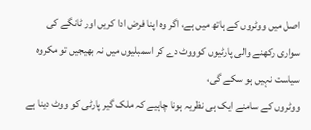اصل میں ووٹروں کے ہاتھ میں ہے، اگر وہ اپنا فرض ادا کریں اور ٹانگے کی سواری رکھنے والی پارٹیوں کوووٹ دے کر اسمبلیوں میں نہ بھیجیں تو مکروہ سیاست نہیں ہو سکے گی،
ووٹروں کے سامنے ایک ہی نظریہ ہونا چاہیے کہ ملک گیر پارٹی کو ووٹ دینا ہے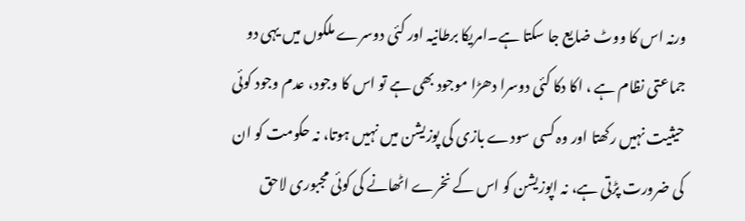ورنہ اس کا ووٹ ضایع جا سکتا ہے۔امریکا برطانیہ اور کئی دوسرے ملکوں میں یہی دو جماعتی نظام ہے ، اکا دکا کئی دوسرا دھڑا موجود بھی ہے تو اس کا وجود، عدم وجود کوئی حیثیت نہیں رکھتا اور وہ کسی سودے بازی کی پوزیشن میں نہیں ہوتا، نہ حکومت کو ان کی ضرورت پڑتی ہے، نہ اپوزیشن کو اس کے نخرے اٹھانے کی کوئی مجبوری لاحق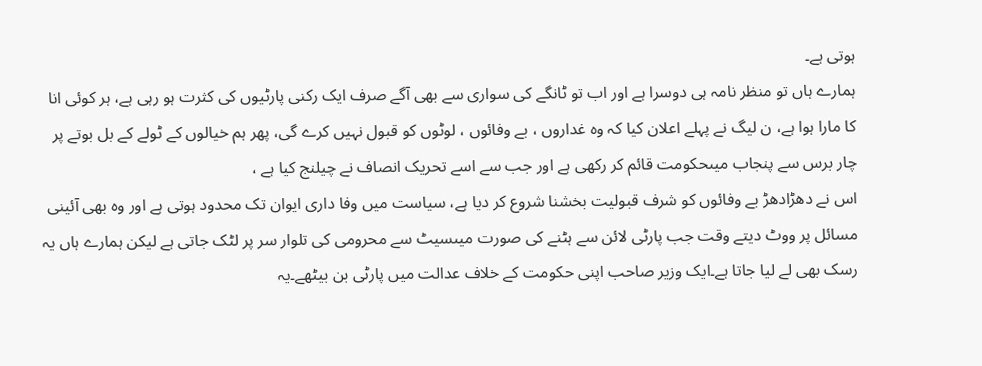ہوتی ہے۔
ہمارے ہاں تو منظر نامہ ہی دوسرا ہے اور اب تو ٹانگے کی سواری سے بھی آگے صرف ایک رکنی پارٹیوں کی کثرت ہو رہی ہے، ہر کوئی انا کا مارا ہوا ہے، ن لیگ نے پہلے اعلان کیا کہ وہ غداروں ، بے وفائوں ، لوٹوں کو قبول نہیں کرے گی، پھر ہم خیالوں کے ٹولے کے بل بوتے پر چار برس سے پنجاب میںحکومت قائم کر رکھی ہے اور جب سے اسے تحریک انصاف نے چیلنج کیا ہے ،
اس نے دھڑادھڑ بے وفائوں کو شرف قبولیت بخشنا شروع کر دیا ہے، سیاست میں وفا داری ایوان تک محدود ہوتی ہے اور وہ بھی آئینی مسائل پر ووٹ دیتے وقت جب پارٹی لائن سے ہٹنے کی صورت میںسیٹ سے محرومی کی تلوار سر پر لٹک جاتی ہے لیکن ہمارے ہاں یہ رسک بھی لے لیا جاتا ہے۔ایک وزیر صاحب اپنی حکومت کے خلاف عدالت میں پارٹی بن بیٹھے۔یہ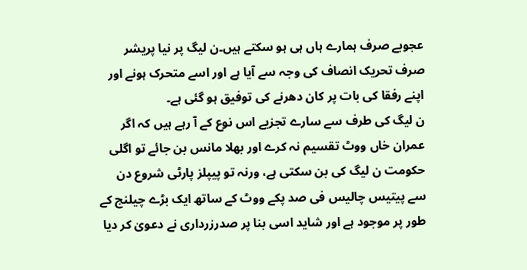عجوبے صرف ہمارے ہاں ہی ہو سکتے ہیں۔ن لیگ پر نیا پریشر صرف تحریک انصاف کی وجہ سے آیا ہے اور اسے متحرک ہونے اور اپنے رفقا کی بات پر کان دھرنے کی توفیق ہو گئی ہے۔
ن لیگ کی طرف سے سارے تجزیے اس نوع کے آ رہے ہیں کہ اگر عمران خاں ووٹ تقسیم نہ کرے اور بھلا مانس بن جائے تو اگلی حکومت ن لیگ کی بن سکتی ہے، ورنہ تو پیپلز پارٹی شروع دن سے پیتیس چالیس فی صد پکے ووٹ کے ساتھ ایک بڑے چیلنج کے طور پر موجود ہے اور شاید اسی بنا پر صدرزرداری نے دعویٰ کر دیا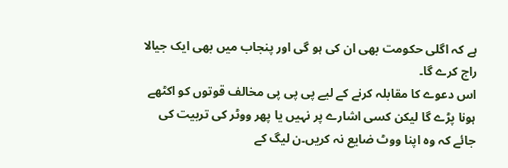ہے کہ اگلی حکومت بھی ان کی ہو گی اور پنجاب میں بھی ایک جیالا راج کرے گا۔
اس دعوے کا مقابلہ کرنے کے لیے پی پی پی مخالف قوتوں کو اکٹھے ہونا پڑے گا لیکن کسی اشارے پر نہیں یا پھر ووٹر کی تربیت کی جائے کہ وہ اپنا ووٹ ضایع نہ کریں۔ن لیگ کے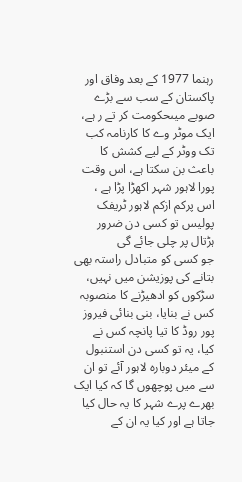رہنما 1977 کے بعد وفاق اور پاکستان کے سب سے بڑے صوبے میںحکومت کر تے ر ہے، ایک موٹر وے کا کارنامہ کب تک ووٹر کے لیے کشش کا باعث بن سکتا ہے، اس وقت پورا لاہور شہر اکھڑا پڑا ہے ، اس پرکم ازکم لاہور ٹریفک پولیس تو کسی دن ضرور ہڑتال پر چلی جائے گی
جو کسی کو متبادل راستہ بھی بتانے کی پوزیشن میں نہیں، سڑکوں کو ادھیڑنے کا منصوبہ کس نے بنایا، بنی بنائی فیروز پور روڈ کا تیا پانچہ کس نے کیا، یہ تو کسی دن استنبول کے میئر دوبارہ لاہور آئے تو ان سے میں پوچھوں گا کہ کیا ایک بھرے پرے شہر کا یہ حال کیا جاتا ہے اور کیا یہ ان کے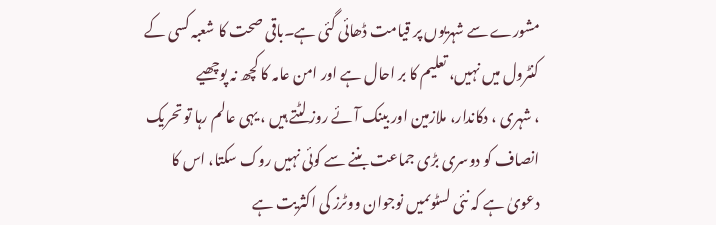مشورے سے شہریوں پر قیامت ڈھائی گئی ہے۔باقی صحت کا شعبہ کسی کے کنٹرول میں نہیں، تعلیم کا بر احال ہے اور امن عامہ کا کچھ نہ پوچھیے
، شہری ، دکاندار، ملازمین اور بینک آئے روز لٹتے ہیں ، یہی عالم رہا تو تحریک انصاف کو دوسری بڑی جماعت بننے سے کوئی نہیں روک سکتا، اس کا دعویٰ ہے کہ نئی لسٹوںمیں نوجوان ووٹرز کی اکثریت ہے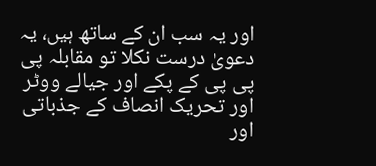اور یہ سب ان کے ساتھ ہیں، یہ دعویٰ درست نکلا تو مقابلہ پی پی پی کے پکے اور جیالے ووٹر اور تحریک انصاف کے جذباتی اور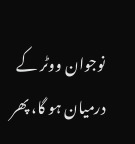نوجوان ووٹر کے درمیان ہو گا، پھر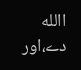االله دے،اور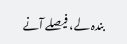بندہ لے، فیصلے آنے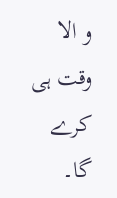و الا وقت ہی کرے گا۔